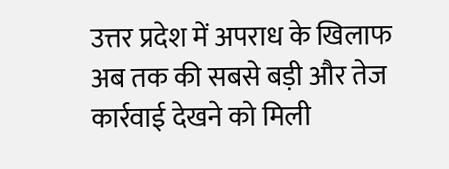उत्तर प्रदेश में अपराध के खिलाफ अब तक की सबसे बड़ी और तेज कार्रवाई देखने को मिली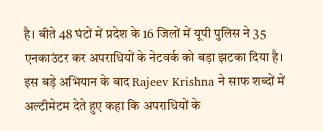है। बीते 48 घंटों में प्रदेश के 16 जिलों में यूपी पुलिस ने 35 एनकाउंटर कर अपराधियों के नेटवर्क को बड़ा झटका दिया है। इस बड़े अभियान के बाद Rajeev Krishna ने साफ शब्दों में अल्टीमेटम देते हुए कहा कि अपराधियों के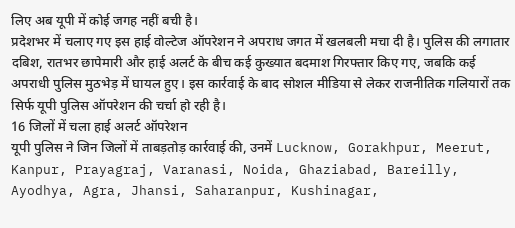लिए अब यूपी में कोई जगह नहीं बची है।
प्रदेशभर में चलाए गए इस हाई वोल्टेज ऑपरेशन ने अपराध जगत में खलबली मचा दी है। पुलिस की लगातार दबिश, रातभर छापेमारी और हाई अलर्ट के बीच कई कुख्यात बदमाश गिरफ्तार किए गए, जबकि कई अपराधी पुलिस मुठभेड़ में घायल हुए। इस कार्रवाई के बाद सोशल मीडिया से लेकर राजनीतिक गलियारों तक सिर्फ यूपी पुलिस ऑपरेशन की चर्चा हो रही है।
16 जिलों में चला हाई अलर्ट ऑपरेशन
यूपी पुलिस ने जिन जिलों में ताबड़तोड़ कार्रवाई की, उनमें Lucknow, Gorakhpur, Meerut, Kanpur, Prayagraj, Varanasi, Noida, Ghaziabad, Bareilly, Ayodhya, Agra, Jhansi, Saharanpur, Kushinagar,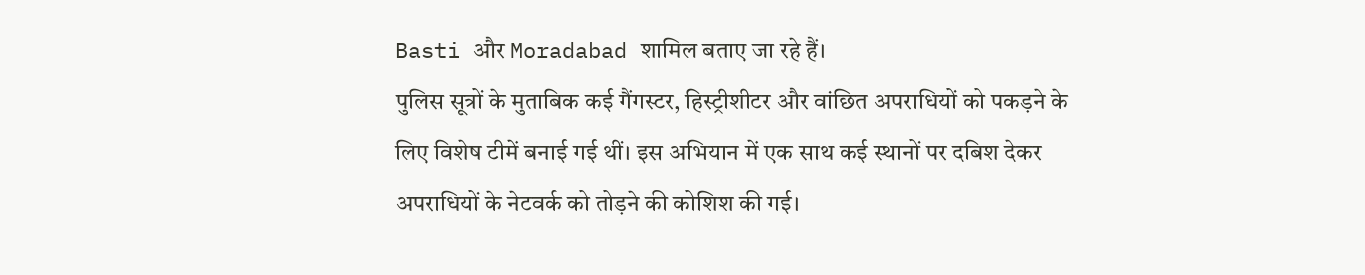Basti और Moradabad शामिल बताए जा रहे हैं।
पुलिस सूत्रों के मुताबिक कई गैंगस्टर, हिस्ट्रीशीटर और वांछित अपराधियों को पकड़ने के लिए विशेष टीमें बनाई गई थीं। इस अभियान में एक साथ कई स्थानों पर दबिश देकर अपराधियों के नेटवर्क को तोड़ने की कोशिश की गई।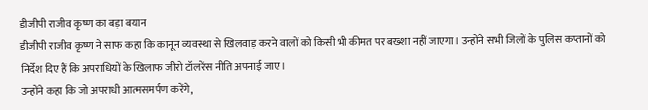डीजीपी राजीव कृष्ण का बड़ा बयान
डीजीपी राजीव कृष्ण ने साफ कहा कि कानून व्यवस्था से खिलवाड़ करने वालों को किसी भी कीमत पर बख्शा नहीं जाएगा। उन्होंने सभी जिलों के पुलिस कप्तानों को निर्देश दिए हैं कि अपराधियों के खिलाफ जीरो टॉलरेंस नीति अपनाई जाए।
उन्होंने कहा कि जो अपराधी आत्मसमर्पण करेंगे,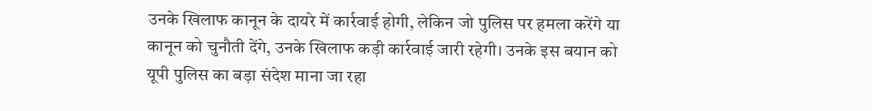उनके खिलाफ कानून के दायरे में कार्रवाई होगी, लेकिन जो पुलिस पर हमला करेंगे या कानून को चुनौती देंगे, उनके खिलाफ कड़ी कार्रवाई जारी रहेगी। उनके इस बयान को यूपी पुलिस का बड़ा संदेश माना जा रहा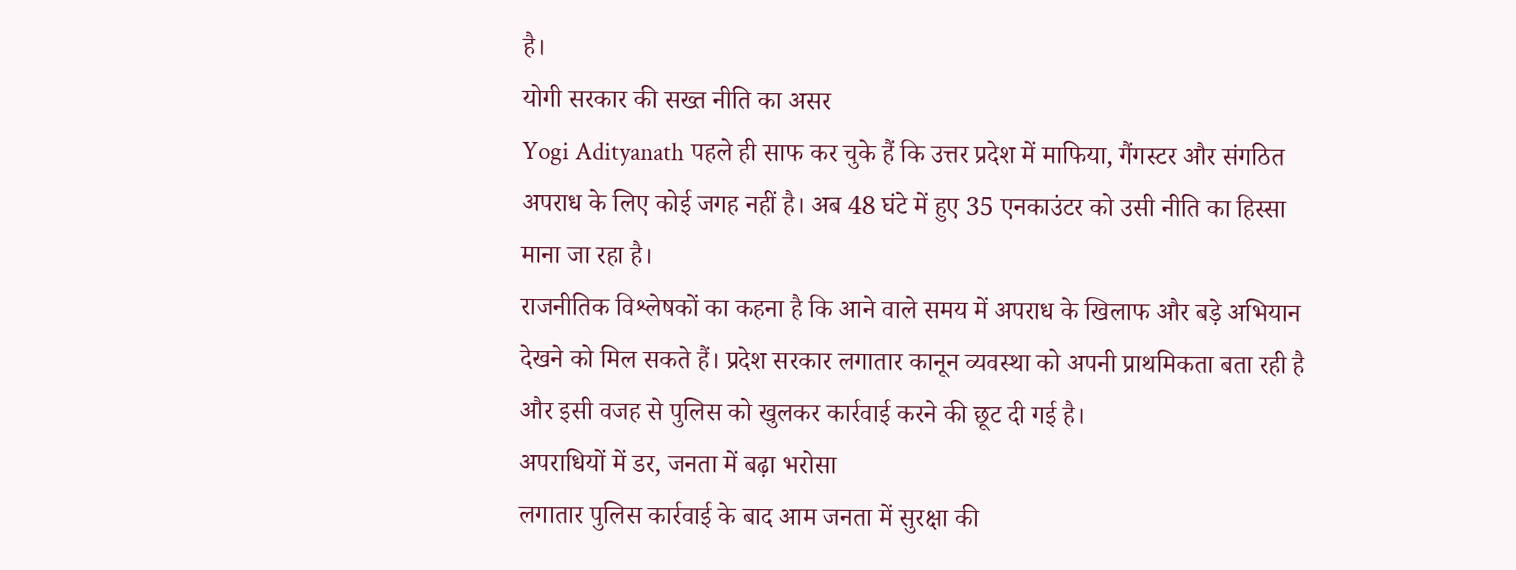है।
योगी सरकार की सख्त नीति का असर
Yogi Adityanath पहले ही साफ कर चुके हैं कि उत्तर प्रदेश में माफिया, गैंगस्टर और संगठित अपराध के लिए कोई जगह नहीं है। अब 48 घंटे में हुए 35 एनकाउंटर को उसी नीति का हिस्सा माना जा रहा है।
राजनीतिक विश्लेषकों का कहना है कि आने वाले समय में अपराध के खिलाफ और बड़े अभियान देखने को मिल सकते हैं। प्रदेश सरकार लगातार कानून व्यवस्था को अपनी प्राथमिकता बता रही है और इसी वजह से पुलिस को खुलकर कार्रवाई करने की छूट दी गई है।
अपराधियों में डर, जनता में बढ़ा भरोसा
लगातार पुलिस कार्रवाई के बाद आम जनता में सुरक्षा की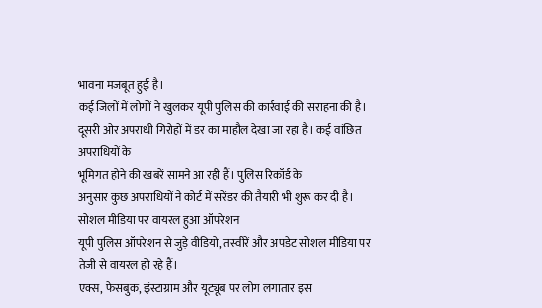भावना मजबूत हुई है।
कई जिलों में लोगों ने खुलकर यूपी पुलिस की कार्रवाई की सराहना की है।
दूसरी ओर अपराधी गिरोहों में डर का माहौल देखा जा रहा है। कई वांछित अपराधियों के
भूमिगत होने की खबरें सामने आ रही हैं। पुलिस रिकॉर्ड के
अनुसार कुछ अपराधियों ने कोर्ट में सरेंडर की तैयारी भी शुरू कर दी है।
सोशल मीडिया पर वायरल हुआ ऑपरेशन
यूपी पुलिस ऑपरेशन से जुड़े वीडियो, तस्वीरें और अपडेट सोशल मीडिया पर तेजी से वायरल हो रहे हैं।
एक्स, फेसबुक, इंस्टाग्राम और यूट्यूब पर लोग लगातार इस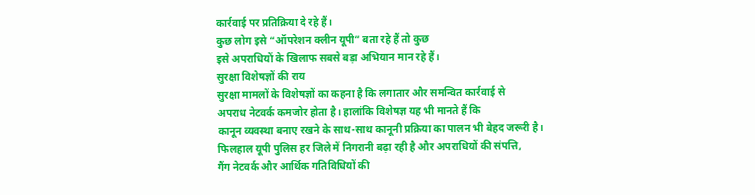कार्रवाई पर प्रतिक्रिया दे रहे हैं।
कुछ लोग इसे “ऑपरेशन क्लीन यूपी” बता रहे हैं तो कुछ
इसे अपराधियों के खिलाफ सबसे बड़ा अभियान मान रहे हैं।
सुरक्षा विशेषज्ञों की राय
सुरक्षा मामलों के विशेषज्ञों का कहना है कि लगातार और समन्वित कार्रवाई से
अपराध नेटवर्क कमजोर होता है। हालांकि विशेषज्ञ यह भी मानते हैं कि
कानून व्यवस्था बनाए रखने के साथ-साथ कानूनी प्रक्रिया का पालन भी बेहद जरूरी है।
फिलहाल यूपी पुलिस हर जिले में निगरानी बढ़ा रही है और अपराधियों की संपत्ति,
गैंग नेटवर्क और आर्थिक गतिविधियों की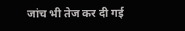जांच भी तेज कर दी गई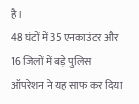है।
48 घंटों में 35 एनकाउंटर और 16 जिलों में बड़े पुलिस ऑपरेशन ने यह साफ कर दिया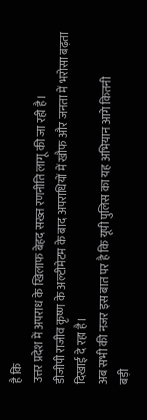है कि
उत्तर प्रदेश में अपराध के खिलाफ बेहद सख्त रणनीति लागू की जा रही है।
डीजीपी राजीव कृष्ण के अल्टीमेटम के बाद अपराधियों में खौफ और जनता में भरोसा बढ़ता दिखाई दे रहा है।
अब सभी की नजर इस बात पर है कि यूपी पुलिस का यह अभियान आगे कितनी
बड़ी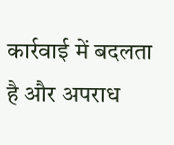कार्रवाई में बदलता है और अपराध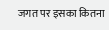जगत पर इसका कितना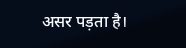असर पड़ता है।